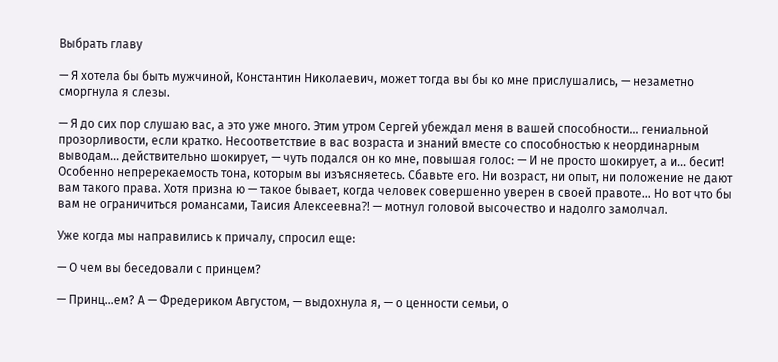Выбрать главу

— Я хотела бы быть мужчиной, Константин Николаевич, может тогда вы бы ко мне прислушались, — незаметно сморгнула я слезы.

— Я до сих пор слушаю вас, а это уже много. Этим утром Сергей убеждал меня в вашей способности… гениальной прозорливости, если кратко. Несоответствие в вас возраста и знаний вместе со способностью к неординарным выводам… действительно шокирует, — чуть подался он ко мне, повышая голос: — И не просто шокирует, а и… бесит! Особенно непререкаемость тона, которым вы изъясняетесь. Сбавьте его. Ни возраст, ни опыт, ни положение не дают вам такого права. Хотя призна ю — такое бывает, когда человек совершенно уверен в своей правоте… Но вот что бы вам не ограничиться романсами, Таисия Алексеевна⁈ — мотнул головой высочество и надолго замолчал.

Уже когда мы направились к причалу, спросил еще:

— О чем вы беседовали с принцем?

— Принц…ем? А — Фредериком Августом, — выдохнула я, — о ценности семьи, о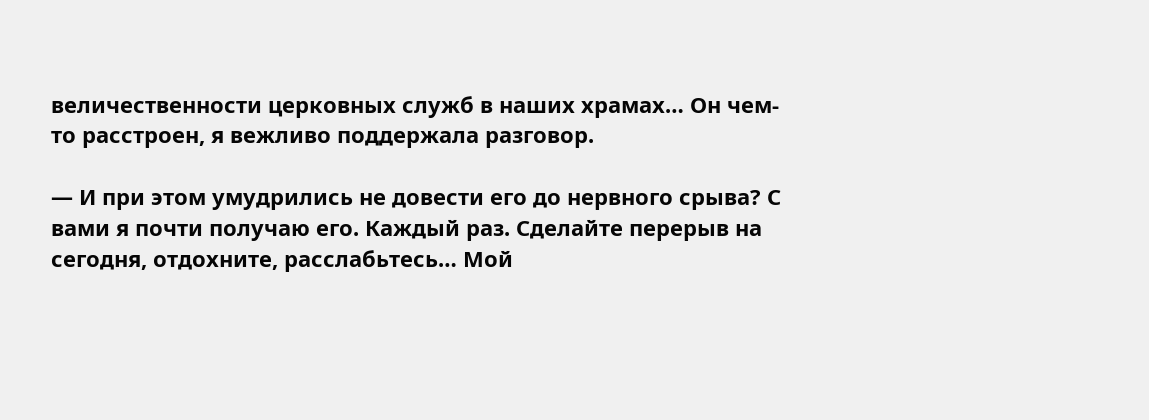величественности церковных служб в наших храмах… Он чем-то расстроен, я вежливо поддержала разговор.

— И при этом умудрились не довести его до нервного срыва? С вами я почти получаю его. Каждый раз. Сделайте перерыв на сегодня, отдохните, расслабьтесь… Мой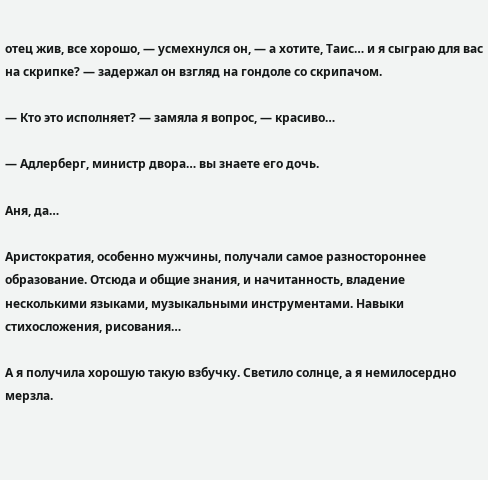отец жив, все хорошо, — усмехнулся он, — а хотите, Таис… и я сыграю для вас на скрипке? — задержал он взгляд на гондоле со скрипачом.

— Кто это исполняет? — замяла я вопрос, — красиво…

— Адлерберг, министр двора… вы знаете его дочь.

Аня, да…

Аристократия, особенно мужчины, получали самое разностороннее образование. Отсюда и общие знания, и начитанность, владение несколькими языками, музыкальными инструментами. Навыки стихосложения, рисования…

А я получила хорошую такую взбучку. Светило солнце, а я немилосердно мерзла.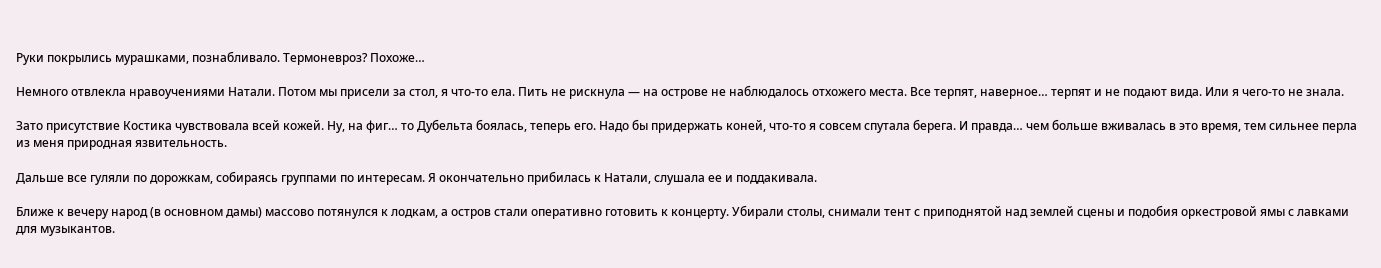Руки покрылись мурашками, познабливало. Термоневроз? Похоже…

Немного отвлекла нравоучениями Натали. Потом мы присели за стол, я что-то ела. Пить не рискнула — на острове не наблюдалось отхожего места. Все терпят, наверное… терпят и не подают вида. Или я чего-то не знала.

Зато присутствие Костика чувствовала всей кожей. Ну, на фиг… то Дубельта боялась, теперь его. Надо бы придержать коней, что-то я совсем спутала берега. И правда… чем больше вживалась в это время, тем сильнее перла из меня природная язвительность.

Дальше все гуляли по дорожкам, собираясь группами по интересам. Я окончательно прибилась к Натали, слушала ее и поддакивала.

Ближе к вечеру народ (в основном дамы) массово потянулся к лодкам, а остров стали оперативно готовить к концерту. Убирали столы, снимали тент с приподнятой над землей сцены и подобия оркестровой ямы с лавками для музыкантов.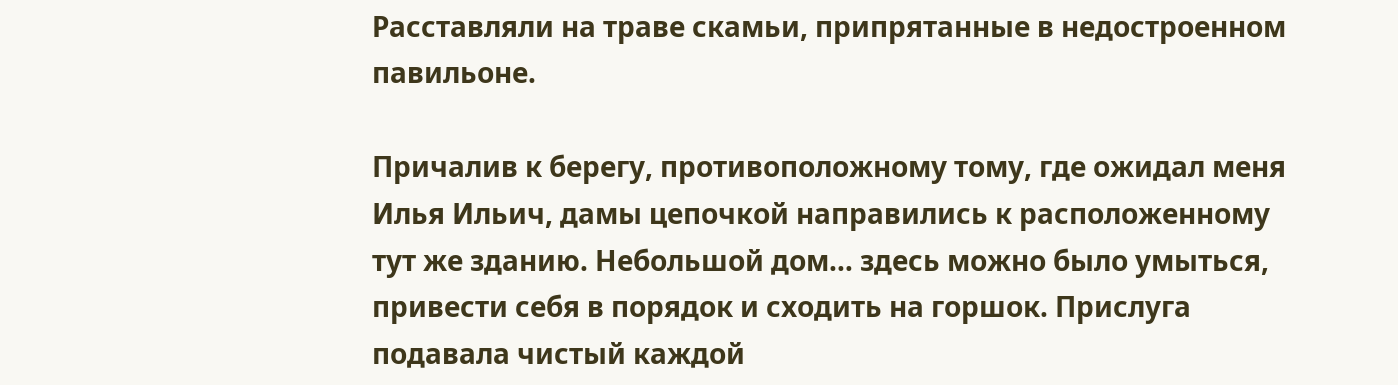Расставляли на траве скамьи, припрятанные в недостроенном павильоне.

Причалив к берегу, противоположному тому, где ожидал меня Илья Ильич, дамы цепочкой направились к расположенному тут же зданию. Небольшой дом… здесь можно было умыться, привести себя в порядок и сходить на горшок. Прислуга подавала чистый каждой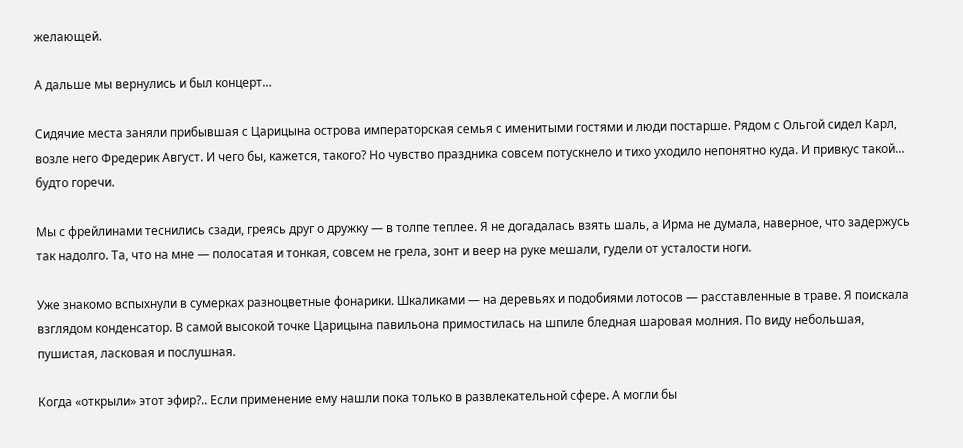желающей.

А дальше мы вернулись и был концерт…

Сидячие места заняли прибывшая с Царицына острова императорская семья с именитыми гостями и люди постарше. Рядом с Ольгой сидел Карл, возле него Фредерик Август. И чего бы, кажется, такого? Но чувство праздника совсем потускнело и тихо уходило непонятно куда. И привкус такой… будто горечи.

Мы с фрейлинами теснились сзади, греясь друг о дружку — в толпе теплее. Я не догадалась взять шаль, а Ирма не думала, наверное, что задержусь так надолго. Та, что на мне — полосатая и тонкая, совсем не грела, зонт и веер на руке мешали, гудели от усталости ноги.

Уже знакомо вспыхнули в сумерках разноцветные фонарики. Шкаликами — на деревьях и подобиями лотосов — расставленные в траве. Я поискала взглядом конденсатор. В самой высокой точке Царицына павильона примостилась на шпиле бледная шаровая молния. По виду небольшая, пушистая, ласковая и послушная.

Когда «открыли» этот эфир?.. Если применение ему нашли пока только в развлекательной сфере. А могли бы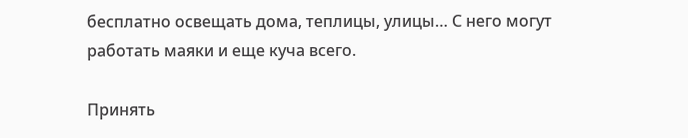бесплатно освещать дома, теплицы, улицы… С него могут работать маяки и еще куча всего.

Принять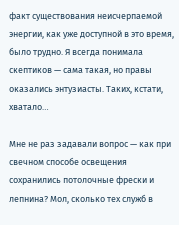факт существования неисчерпаемой энергии, как уже доступной в это время, было трудно. Я всегда понимала скептиков — сама такая, но правы оказались энтузиасты. Таких, кстати, хватало…

Мне не раз задавали вопрос — как при свечном способе освещения сохранились потолочные фрески и лепнина? Мол, сколько тех служб в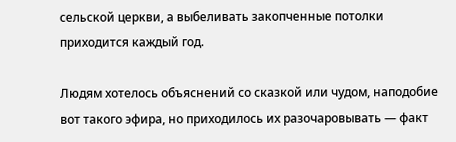сельской церкви, а выбеливать закопченные потолки приходится каждый год.

Людям хотелось объяснений со сказкой или чудом, наподобие вот такого эфира, но приходилось их разочаровывать — факт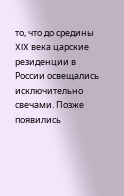то, что до средины XIX века царские резиденции в России освещались исключительно свечами. Позже появились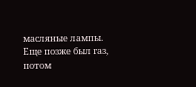масляные лампы. Еще позже был газ, потом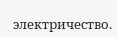электричество.